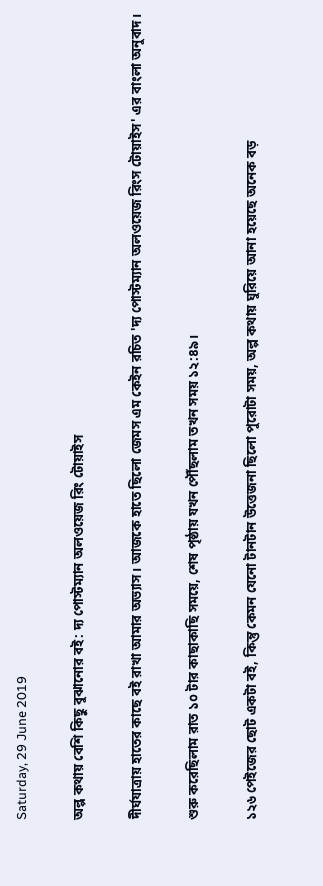Saturday, 29 June 2019

অল্প কথায় বেশি কিছু বুঝানোর বই: দ্য পোস্টম্যান অলওয়েজ রিং টোয়াইস

দীর্ঘযাত্রায় হাতের কাছে বই রাখা আমার অভ্যাস। আজকে হাতে ছিলো জেমস এম কেইন রচিত 'দ্য পোস্টম্যান অলওয়েজ রিংস টোয়াইস' এর বাংলা অনুবাদ।

শুরু করেছিলাম রাত ১০ টার কাছাকাছি সময়ে, শেষ পৃষ্ঠায় যখন পৌঁছলাম তখন সময় ১২:৪৯।

১২৬ পেইজের ছোট একটা বই, কিন্তু কেমন যেনো টানটান উত্তেজনা ছিলো পুরোটা সময়, অল্প কথায় ঘুরিয়ে আনা হয়েছে অনেক বড়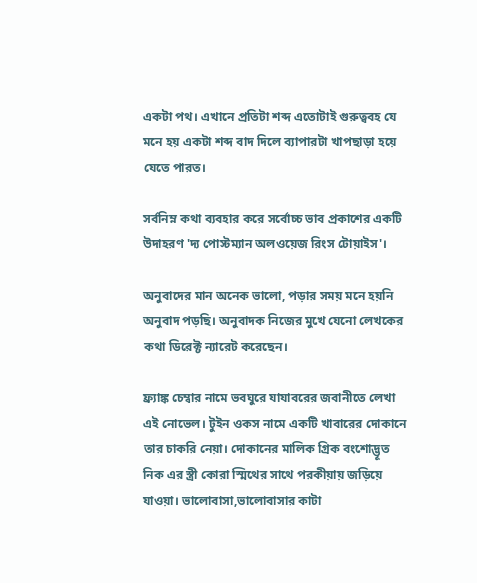একটা পথ। এখানে প্রতিটা শব্দ এতোটাই গুরুত্ববহ যে মনে হয় একটা শব্দ বাদ দিলে ব্যাপারটা খাপছাড়া হয়ে যেতে পারত।

সর্বনিম্ন কথা ব্যবহার করে সর্বোচ্চ ভাব প্রকাশের একটি উদাহরণ 'দ্য পোস্টম্যান অলওয়েজ রিংস টোয়াইস'।

অনুবাদের মান অনেক ভালো, পড়ার সময় মনে হয়নি অনুবাদ পড়ছি। অনুবাদক নিজের মুখে যেনো লেখকের কথা ডিরেক্ট ন্যারেট করেছেন।

ফ্র্যাঙ্ক চেম্বার নামে ভবঘুরে যাযাবরের জবানীতে লেখা এই নোভেল। টুইন ওকস নামে একটি খাবারের দোকানে তার চাকরি নেয়া। দোকানের মালিক গ্রিক বংশোদ্ভূত নিক এর স্ত্রী কোরা স্মিথের সাথে পরকীয়ায় জড়িয়ে যাওয়া। ভালোবাসা,ভালোবাসার কাটা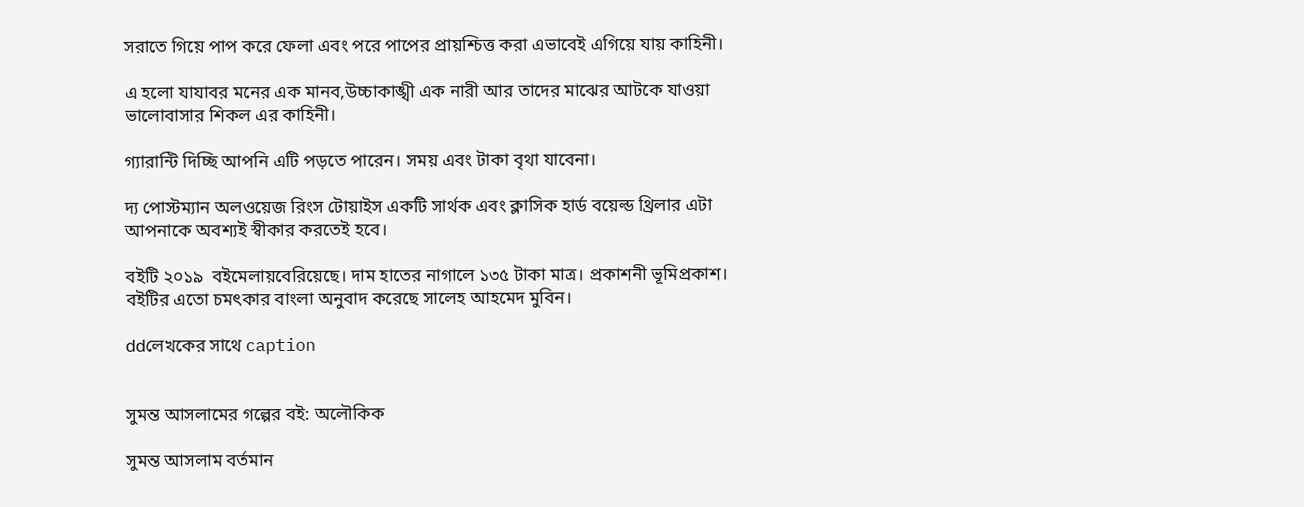সরাতে গিয়ে পাপ করে ফেলা এবং পরে পাপের প্রায়শ্চিত্ত করা এভাবেই এগিয়ে যায় কাহিনী।

এ হলো যাযাবর মনের এক মানব,উচ্চাকাঙ্খী এক নারী আর তাদের মাঝের আটকে যাওয়া ভালোবাসার শিকল এর কাহিনী।

গ্যারান্টি দিচ্ছি আপনি এটি পড়তে পারেন। সময় এবং টাকা বৃথা যাবেনা।

দ্য পোস্টম্যান অলওয়েজ রিংস টোয়াইস একটি সার্থক এবং ক্লাসিক হার্ড বয়েল্ড থ্রিলার এটা আপনাকে অবশ্যই স্বীকার করতেই হবে।

বইটি ২০১৯  বইমেলায়বেরিয়েছে। দাম হাতের নাগালে ১৩৫ টাকা মাত্র। প্রকাশনী ভূমিপ্রকাশ।  বইটির এতো চমৎকার বাংলা অনুবাদ করেছে সালেহ আহমেদ মুবিন।

ddলেখকের সাথে caption


সুমন্ত আসলামের গল্পের বই: অলৌকিক

সুমন্ত আসলাম বর্তমান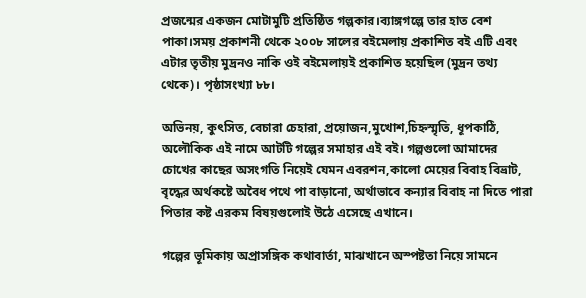প্রজন্মের একজন মোটামুটি প্রতিষ্ঠিত গল্পকার।ব‍্যাঙ্গগল্পে তার হাত বেশ পাকা।সময় প্রকাশনী থেকে ২০০৮ সালের বইমেলায় প্রকাশিত বই এটি এবং এটার তৃতীয় মুদ্রনও নাকি ওই বইমেলায়ই প্রকাশিত হয়েছিল (মুদ্রন তথ্য থেকে)। পৃষ্ঠাসংখ‍্যা ৮৮।

অভিনয়, কুৎসিত, বেচারা চেহারা, প্রয়োজন,মুখোশ,চিহ্নস্মৃতি, ধূপকাঠি, অলৌকিক এই নামে আটটি গল্পের সমাহার এই বই। গল্পগুলো আমাদের চোখের কাছের অসংগতি নিয়েই যেমন এবরশন,কালো মেয়ের বিবাহ বিভ্রাট, বৃদ্ধের অর্থকষ্টে অবৈধ পথে পা বাড়ানো, অর্থাভাবে কন‍্যার বিবাহ না দিতে পারা পিতার কষ্ট এরকম বিষয়গুলোই উঠে এসেছে এখানে।

গল্পের ভূমিকায় অপ্রাসঙ্গিক কথাবার্তা, মাঝখানে অস্পষ্টতা নিয়ে সামনে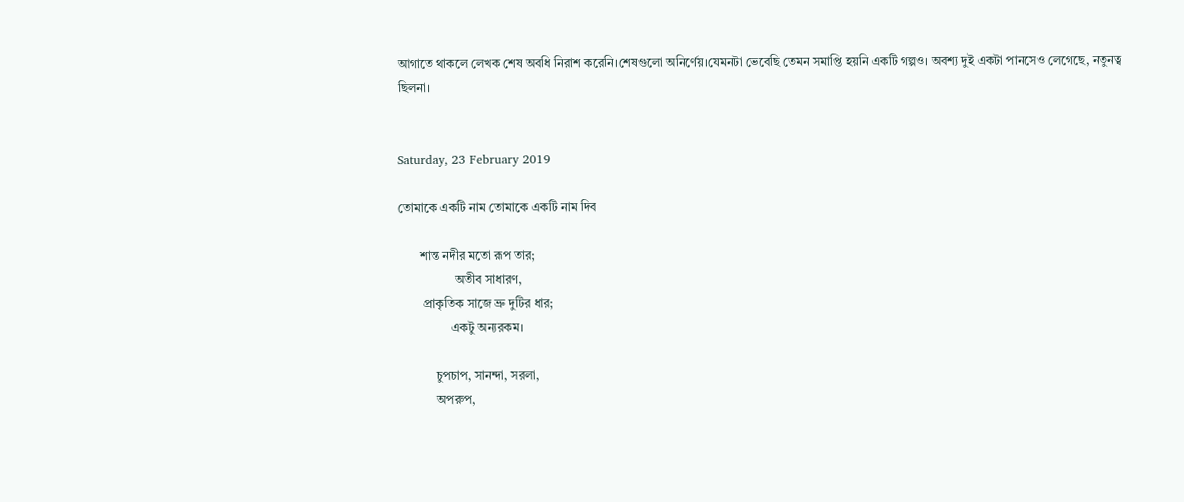আগাতে থাকলে লেখক শেষ অবধি নিরাশ করেনি।শেষগুলো অনির্ণেয়।যেমনটা ভেবেছি তেমন সমাপ্তি হয়নি একটি গল্পও। অবশ্য দুই একটা পানসেও লেগেছে, নতুনত্ব ছিলনা।


Saturday, 23 February 2019

তোমাকে একটি নাম তোমাকে একটি নাম দিব

       শান্ত নদীর মতো রূপ তার;
                  অতীব সাধারণ,
        প্রাকৃতিক সাজে ভ্রু দুটির ধার;
                 একটু অন‍্যরকম।

            চুপচাপ, সানন্দা, সরলা,
            অপরুপ,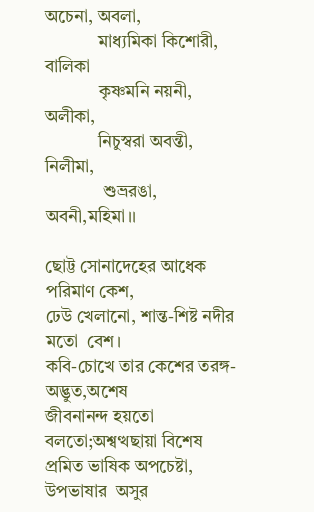অচেনা, অবলা,
            মাধ‍্যমিকা কিশোরী, বালিকা
            কৃষ্ণমনি নয়নী, অলীকা,
            নিচুস্বরা অবন্তী, নিলীমা,
             শুভ্ররঙা, অবনী,মহিমা।।

ছোট্ট সোনাদেহের আধেক পরিমাণ কেশ,
ঢেউ খেলানো, শান্ত-শিষ্ট নদীর মতো  বেশ।
কবি-চোখে তার কেশের তরঙ্গ-অদ্ভুত,অশেষ
জীবনানন্দ হয়তো বলতো;অশ্বত্থছায়া বিশেষ
প্রমিত ভাষিক অপচেষ্টা, উপভাষার  অসুর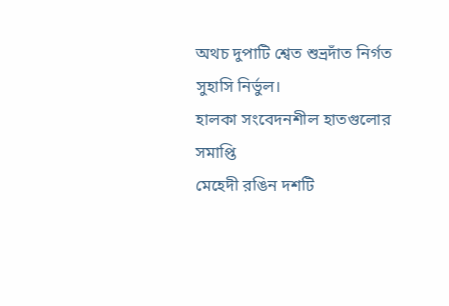অথচ দুপাটি শ্বেত শুভ্রদাঁত নির্গত সুহাসি নির্ভুল।
হালকা সংবেদনশীল হাতগুলোর সমাপ্তি
মেহেদী রঙিন দশটি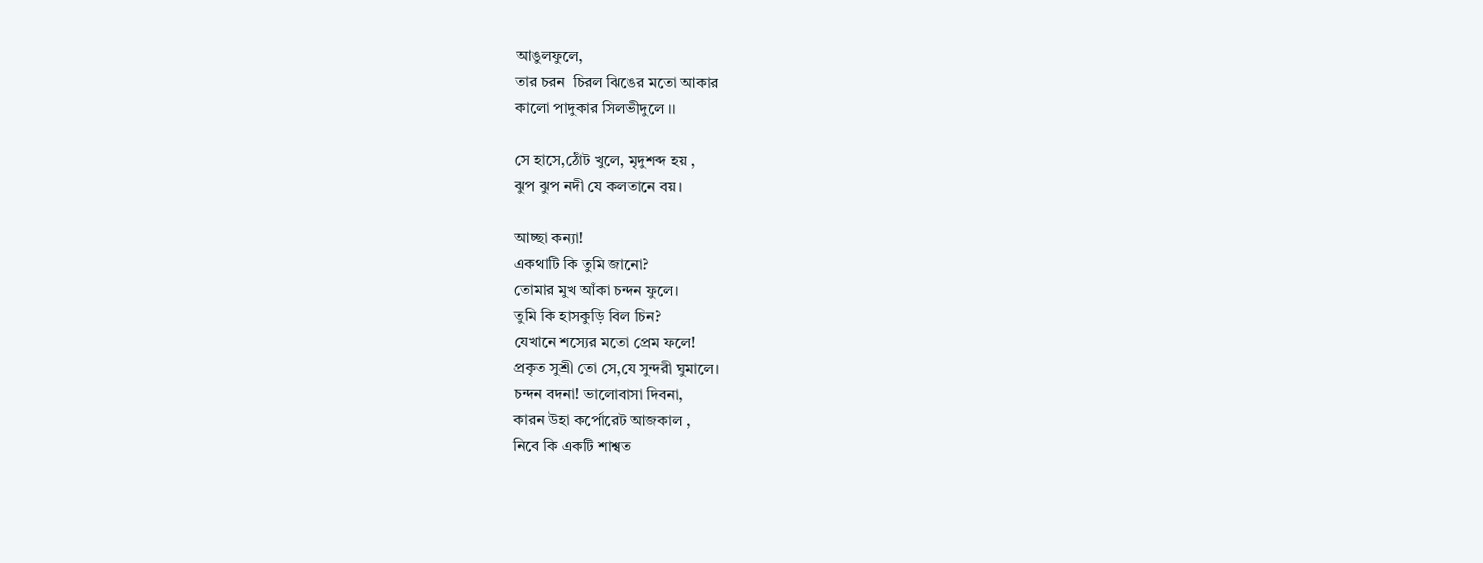আঙুলফুলে,
তার চরন  চিরল ঝিঙের মতো আকার
কালো পাদুকার সিলভীদুলে ।।

সে হাসে,ঠোঁট খুলে, মৃদুশব্দ হয় ,
ঝুপ ঝুপ নদী যে কলতানে বয়।

আচ্ছা কন‍্যা!
একথাটি কি তুমি জানো?
তোমার মুখ আঁকা চন্দন ফুলে।
তুমি কি হাসকুড়ি বিল চিন?
যেখানে শস‍্যের মতো প্রেম ফলে!
প্রকৃত সুশ্রী তো সে,যে সুন্দরী ঘুমালে।
চন্দন বদনা! ভালোবাসা দিবনা,
কারন উহা কর্পোরেট আজকাল ,
নিবে কি একটি শাশ্বত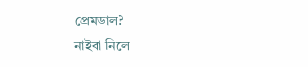প্রেমডাল?
নাইবা নিলে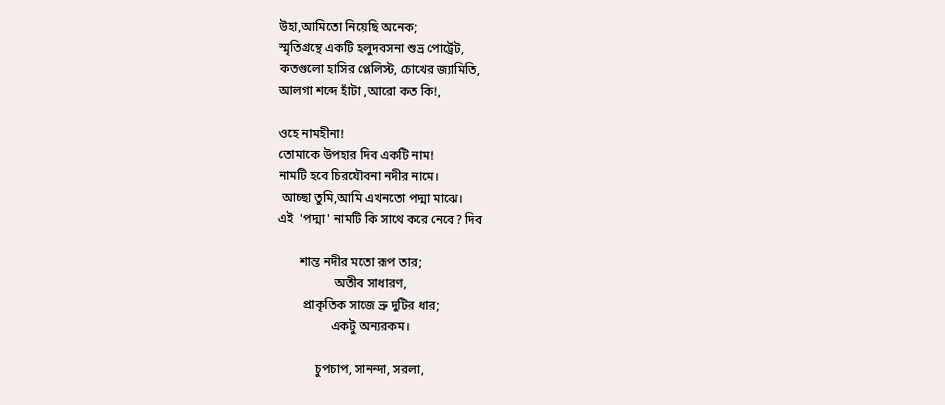উহা,আমিতো নিয়েছি অনেক;
স্মৃতিগ্রন্থে একটি হলুদবসনা শুভ্র পোর্ট্রেট,
কতগুলো হাসির প্লেলিস্ট, চোখের জ‍্যামিতি,
আলগা শব্দে হাঁটা ,আরো কত কি!,

ওহে নামহীনা!
তোমাকে উপহার দিব একটি নাম!
নামটি হবে চিরযৌবনা নদীর নামে।
 আচ্ছা তুমি,আমি এখনতো পদ্মা মাঝে।
এই  'পদ্মা' নামটি কি সাথে করে নেবে? দিব

       শান্ত নদীর মতো রূপ তার;
                  অতীব সাধারণ,
        প্রাকৃতিক সাজে ভ্রু দুটির ধার;
                 একটু অন‍্যরকম।

            চুপচাপ, সানন্দা, সরলা,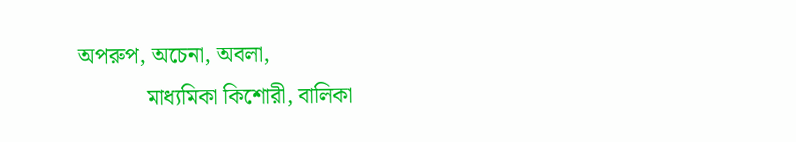অপরুপ, অচেনা, অবলা,
            মাধ‍্যমিকা কিশোরী, বালিকা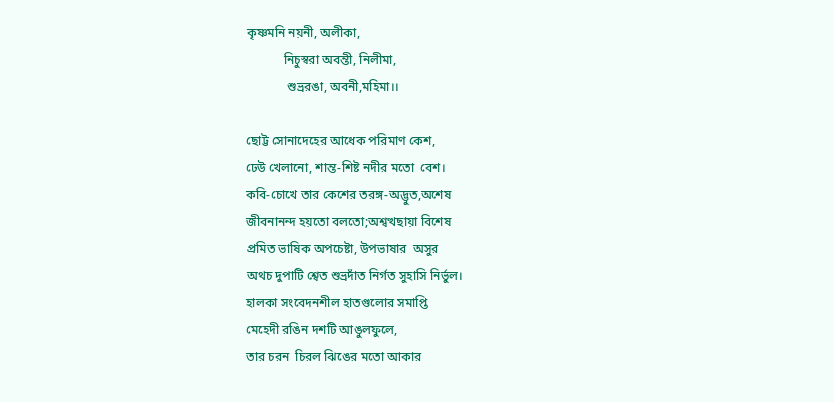কৃষ্ণমনি নয়নী, অলীকা,
            নিচুস্বরা অবন্তী, নিলীমা,
             শুভ্ররঙা, অবনী,মহিমা।।

ছোট্ট সোনাদেহের আধেক পরিমাণ কেশ,
ঢেউ খেলানো, শান্ত-শিষ্ট নদীর মতো  বেশ।
কবি-চোখে তার কেশের তরঙ্গ-অদ্ভুত,অশেষ
জীবনানন্দ হয়তো বলতো;অশ্বত্থছায়া বিশেষ
প্রমিত ভাষিক অপচেষ্টা, উপভাষার  অসুর
অথচ দুপাটি শ্বেত শুভ্রদাঁত নির্গত সুহাসি নির্ভুল।
হালকা সংবেদনশীল হাতগুলোর সমাপ্তি
মেহেদী রঙিন দশটি আঙুলফুলে,
তার চরন  চিরল ঝিঙের মতো আকার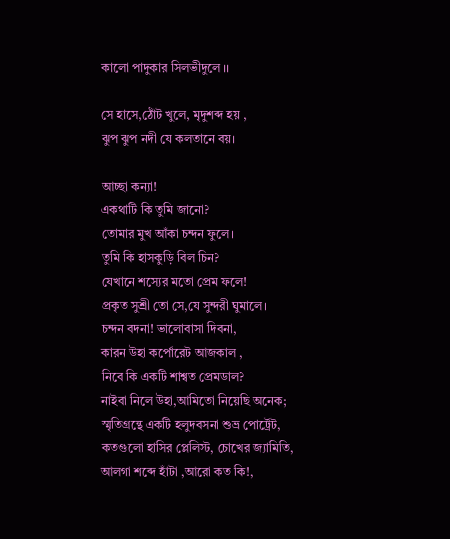কালো পাদুকার সিলভীদুলে ।।

সে হাসে,ঠোঁট খুলে, মৃদুশব্দ হয় ,
ঝুপ ঝুপ নদী যে কলতানে বয়।

আচ্ছা কন‍্যা!
একথাটি কি তুমি জানো?
তোমার মুখ আঁকা চন্দন ফুলে।
তুমি কি হাসকুড়ি বিল চিন?
যেখানে শস‍্যের মতো প্রেম ফলে!
প্রকৃত সুশ্রী তো সে,যে সুন্দরী ঘুমালে।
চন্দন বদনা! ভালোবাসা দিবনা,
কারন উহা কর্পোরেট আজকাল ,
নিবে কি একটি শাশ্বত প্রেমডাল?
নাইবা নিলে উহা,আমিতো নিয়েছি অনেক;
স্মৃতিগ্রন্থে একটি হলুদবসনা শুভ্র পোর্ট্রেট,
কতগুলো হাসির প্লেলিস্ট, চোখের জ‍্যামিতি,
আলগা শব্দে হাঁটা ,আরো কত কি!,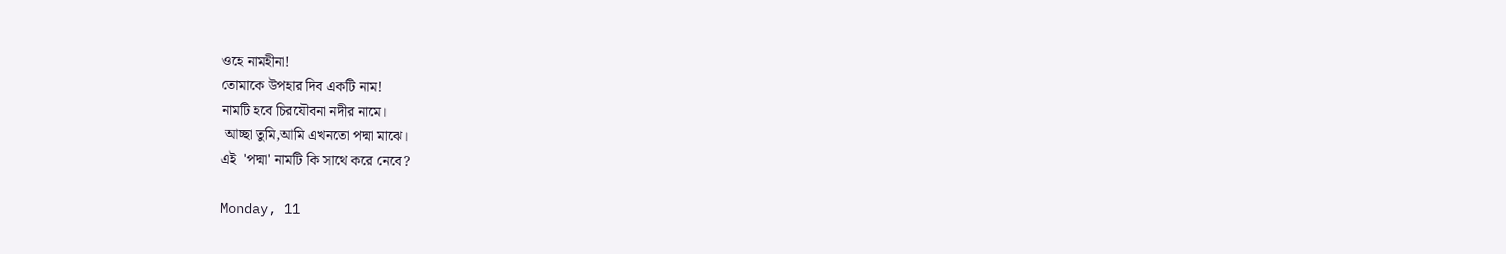ওহে নামহীনা!
তোমাকে উপহার দিব একটি নাম!
নামটি হবে চিরযৌবনা নদীর নামে।
 আচ্ছা তুমি,আমি এখনতো পদ্মা মাঝে।
এই  'পদ্মা' নামটি কি সাথে করে নেবে?

Monday, 11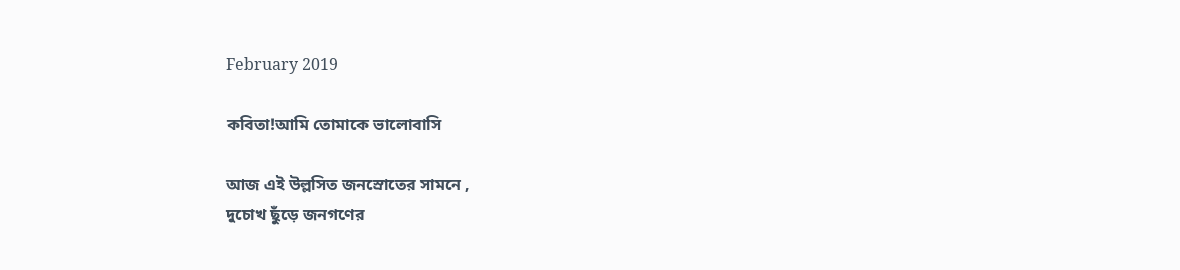February 2019

কবিতা!আমি তোমাকে ভালোবাসি

আজ এই উল্লসিত জনস্রোতের সামনে ,
দুচোখ ছুঁড়ে জনগণের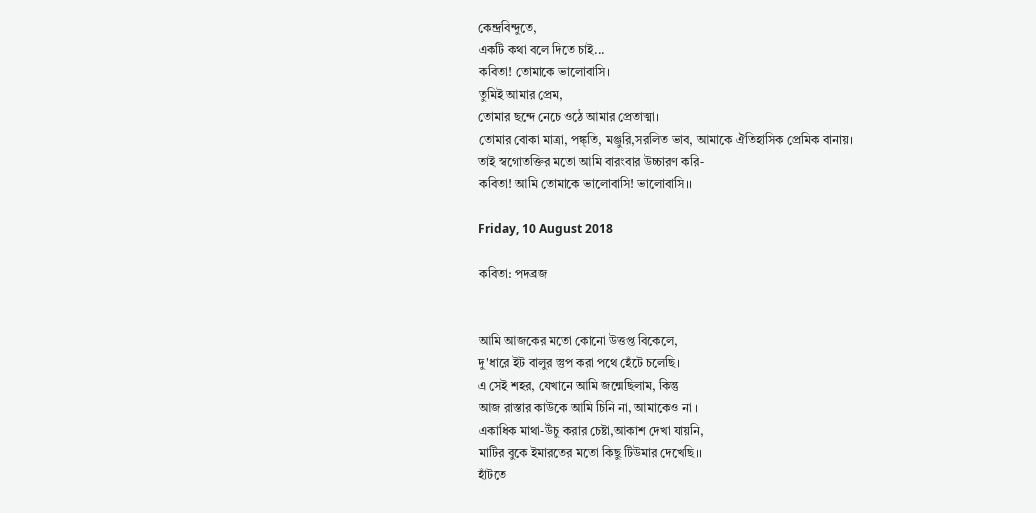কেন্দ্রবিন্দুতে,
একটি কথা বলে দিতে চাই...
কবিতা! তোমাকে ভালোবাসি।
তুমিই আমার প্রেম,
তোমার ছন্দে নেচে ওঠে আমার প্রেতাত্মা।
তোমার বোকা মাত্রা, পঙ্ক্তি, মঞ্জুরি,সরলিত ভাব, আমাকে ঐতিহাসিক প্রেমিক বানায়।
তাই স্বগোতক্তির মতো আমি বারংবার উচ্চারণ করি-
কবিতা! আমি তোমাকে ভালোবাসি! ভালোবাসি।।

Friday, 10 August 2018

কবিতা: পদব্রজ


আমি আজকের মতো কোনো উত্তপ্ত বিকেলে,
দু'ধারে ইট বালুর স্তুপ করা পথে হেঁটে চলেছি।
এ সেই শহর, যেখানে আমি জন্মেছিলাম, কিন্তু
আজ রাস্তার কাউকে আমি চিনি না, আমাকেও না ।
একাধিক মাথা-উঁচু করার চেষ্টা,আকাশ দেখা যায়নি,
মাটির বুকে ইমারতের মতো কিছু টিউমার দেখেছি।।
হাঁটতে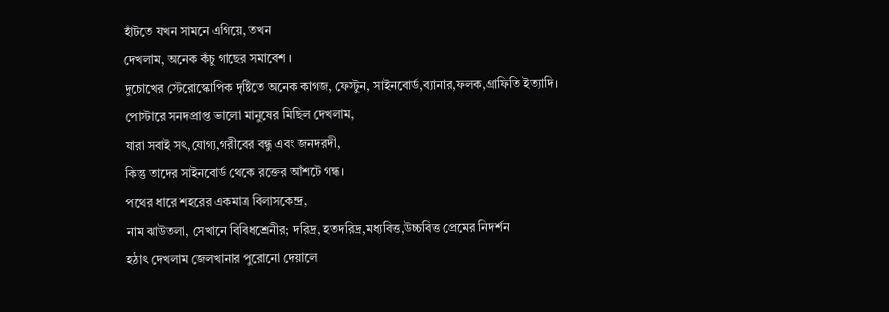হাঁটতে যখন সামনে এগিয়ে, তখন
দেখলাম, অনেক কঁচু গাছের সমাবেশ ।
দুচোখের স্টেরোস্কোপিক দৃষ্টিতে অনেক কাগজ, ফেস্টুন, সাইনবোর্ড,ব‍্যানার,ফলক,গ্রাফিতি ইত‍্যাদি।
পোস্টারে সনদপ্রাপ্ত ভালো মানুষের মিছিল দেখলাম,
যারা সবাই সৎ,যোগ‍্য,গরীবের বন্ধু এবং জনদরদী,
কিন্তু তাদের সাইনবোর্ড থেকে রক্তের আঁশটে গন্ধ।
পথের ধারে শহরের একমাত্র বিলাসকেন্দ্র,
নাম ঝাউতলা, সেখানে বিবিধশ্রেনীর; দরিদ্র, হতদরিদ্র,মধ‍্যবিত্ত,উচ্চবিত্ত প্রেমের নিদর্শন
হঠাৎ দেখলাম জেলখানার পুরোনো দেয়ালে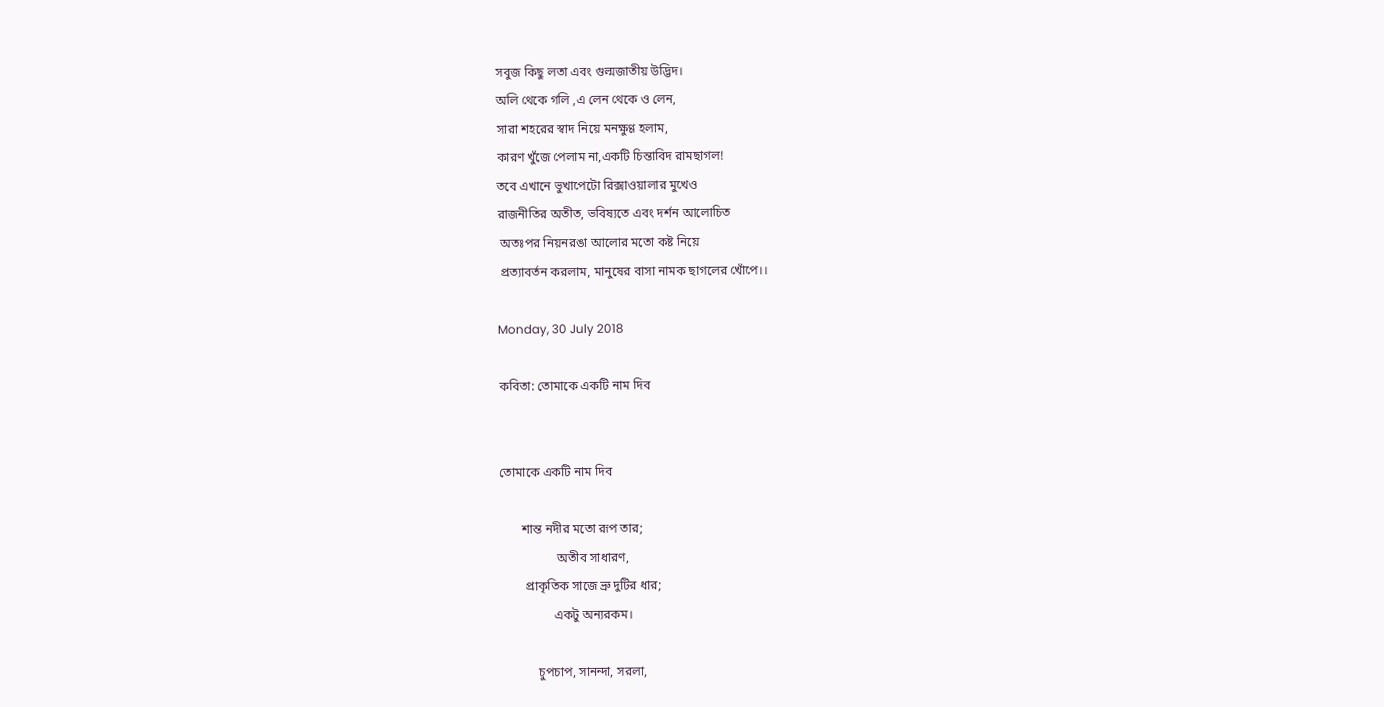সবুজ কিছু লতা এবং গুল্মজাতীয় উদ্ভিদ।
অলি থেকে গলি ,এ লেন থেকে ও লেন,
সারা শহরের স্বাদ নিয়ে মনক্ষুণ্ণ হলাম,
কারণ খুঁজে পেলাম না,একটি চিন্তাবিদ রামছাগল!
তবে এখানে ভুখাপেটো রিক্সাওয়ালার মুখেও
রাজনীতির অতীত, ভবিষ্যতে এবং দর্শন আলোচিত
 অতঃপর নিয়নরঙা আলোর মতো কষ্ট নিয়ে
 প্রত‍্যাবর্তন করলাম, মানুষের বাসা নামক ছাগলের খোঁপে।।

Monday, 30 July 2018

কবিতা: তোমাকে একটি নাম দিব


তোমাকে একটি নাম দিব

       শান্ত নদীর মতো রূপ তার;
                  অতীব সাধারণ,
        প্রাকৃতিক সাজে ভ্রু দুটির ধার;
                 একটু অন‍্যরকম।

            চুপচাপ, সানন্দা, সরলা,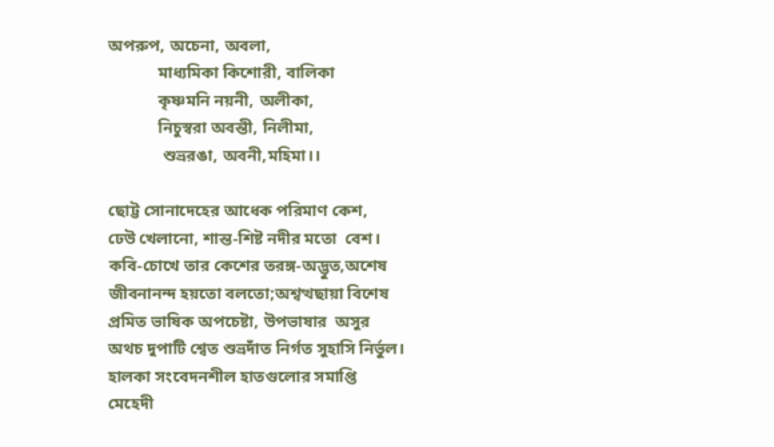অপরুপ, অচেনা, অবলা,
            মাধ‍্যমিকা কিশোরী, বালিকা
            কৃষ্ণমনি নয়নী, অলীকা,
            নিচুস্বরা অবন্তী, নিলীমা,
             শুভ্ররঙা, অবনী,মহিমা।।

ছোট্ট সোনাদেহের আধেক পরিমাণ কেশ,
ঢেউ খেলানো, শান্ত-শিষ্ট নদীর মতো  বেশ।
কবি-চোখে তার কেশের তরঙ্গ-অদ্ভুত,অশেষ
জীবনানন্দ হয়তো বলতো;অশ্বত্থছায়া বিশেষ
প্রমিত ভাষিক অপচেষ্টা, উপভাষার  অসুর
অথচ দুপাটি শ্বেত শুভ্রদাঁত নির্গত সুহাসি নির্ভুল।
হালকা সংবেদনশীল হাতগুলোর সমাপ্তি
মেহেদী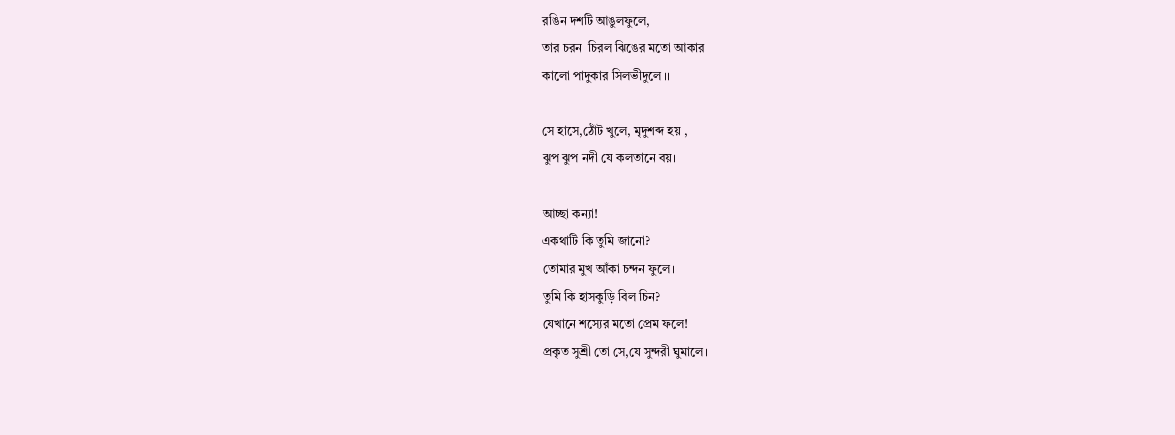রঙিন দশটি আঙুলফুলে,
তার চরন  চিরল ঝিঙের মতো আকার
কালো পাদুকার সিলভীদুলে ।।

সে হাসে,ঠোঁট খুলে, মৃদুশব্দ হয় ,
ঝুপ ঝুপ নদী যে কলতানে বয়।

আচ্ছা কন‍্যা!
একথাটি কি তুমি জানো?
তোমার মুখ আঁকা চন্দন ফুলে।
তুমি কি হাসকুড়ি বিল চিন?
যেখানে শস‍্যের মতো প্রেম ফলে!
প্রকৃত সুশ্রী তো সে,যে সুন্দরী ঘুমালে।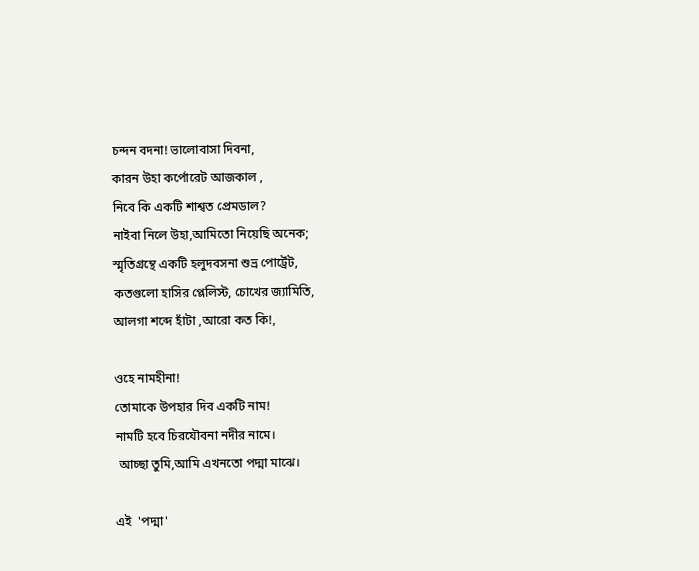চন্দন বদনা! ভালোবাসা দিবনা,
কারন উহা কর্পোরেট আজকাল ,
নিবে কি একটি শাশ্বত প্রেমডাল?
নাইবা নিলে উহা,আমিতো নিয়েছি অনেক;
স্মৃতিগ্রন্থে একটি হলুদবসনা শুভ্র পোর্ট্রেট,
কতগুলো হাসির প্লেলিস্ট, চোখের জ‍্যামিতি,
আলগা শব্দে হাঁটা ,আরো কত কি!,

ওহে নামহীনা!
তোমাকে উপহার দিব একটি নাম!
নামটি হবে চিরযৌবনা নদীর নামে।
 আচ্ছা তুমি,আমি এখনতো পদ্মা মাঝে।

এই  'পদ্মা'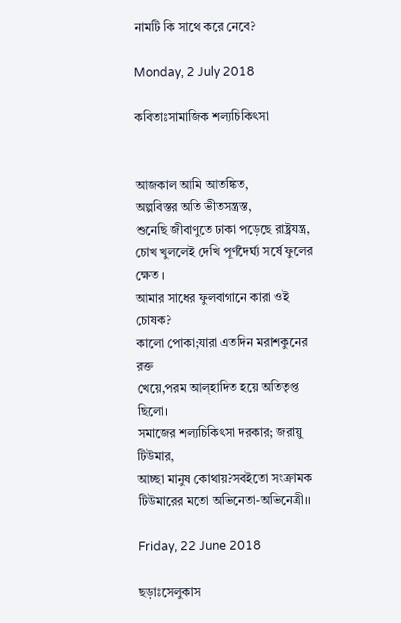নামটি কি সাথে করে নেবে?

Monday, 2 July 2018

কবিতাঃসামাজিক শল‍্যচিকিৎসা


আজকাল আমি আতঙ্কিত,
অল্পবিস্তর অতি ভীতসন্ত্রস্ত,
শুনেছি জীবাণুতে ঢাকা পড়েছে রাষ্ট্রযন্ত্র,
চোখ খুললেই দেখি পূর্ণদৈর্ঘ্য সর্ষে ফুলের ক্ষেত ।
আমার সাধের ফুলবাগানে কারা ওই চোষক?
কালো পোকা;যারা এতদিন মরাশকুনের রক্ত
খেয়ে,পরম আল্হাদিত হয়ে অতিতৃপ্ত ছিলো।
সমাজের শল‍্যচিকিৎসা দরকার; জরায়ু টিউমার,
আচ্ছা মানুষ কোথায়?সবইতো সংক্রামক টিউমারের মতো অভিনেতা-অভিনেত্রী।।

Friday, 22 June 2018

ছড়াঃসেলুকাস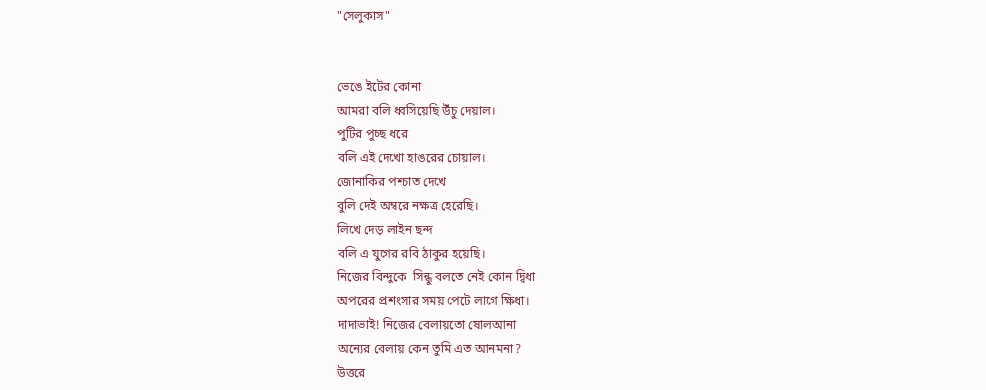"সেলুকাস"


ভেঙে ইটের কোনা
আমরা বলি ধ্বসিয়েছি উঁচু দেয়াল।
পুটির পুচ্ছ ধরে
বলি এই দেখো হাঙরের চোয়াল।
জোনাকির পশ্চাত দেখে
বুলি দেই অম্বরে নক্ষত্র হেরেছি।
লিখে দেড় লাইন ছন্দ
বলি এ যুগের রবি ঠাকুর হয়েছি।
নিজের বিন্দুকে  সিন্ধু বলতে নেই কোন দ্বিধা
অপরের প্রশংসার সময় পেটে লাগে ক্ষিধা।
দাদাভাই! নিজের বেলায়তো ষোলআনা
অন্যের বেলায় কেন তুমি এত আনমনা?
উত্তরে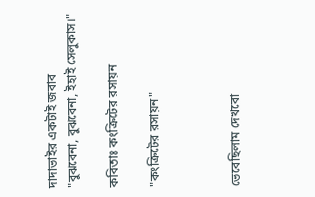দাদাভাইর একটাই জবাব
"বুঝবেনা, বুঝবেনা, ইহাই সেলুকাস।"

কবিতাঃ কংক্রিটের রসায়ন

"কংক্রিটের রসায়ন"



ভেবেছিলাম দেখবো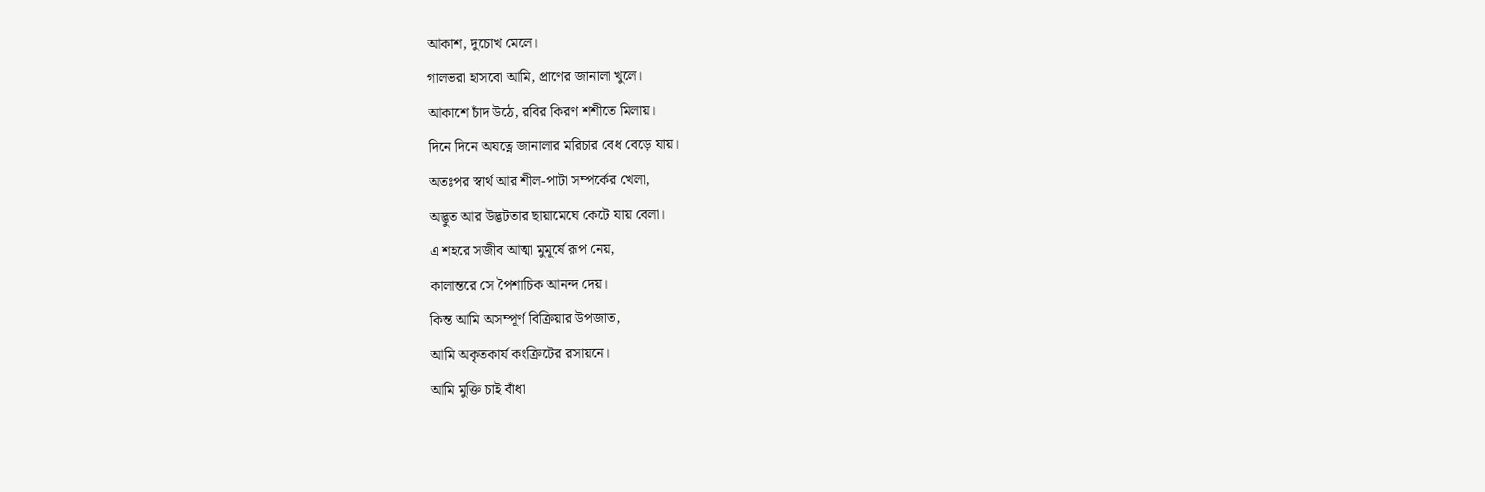আকাশ, দুচোখ মেলে।
গালভরা হাসবো আমি, প্রাণের জানালা খুলে।
আকাশে চাঁদ উঠে, রবির কিরণ শশীতে মিলায়।
দিনে দিনে অযত্নে জানালার মরিচার বেধ বেড়ে যায়।
অতঃপর স্বার্থ আর শীল-পাটা সম্পর্কের খেলা,
অদ্ভুত আর উদ্ভটতার ছায়ামেঘে কেটে যায় বেলা।
এ শহরে সজীব আত্মা মুমূর্ষে রূপ নেয়,
কালান্তরে সে পৈশাচিক আনন্দ দেয়।
কিন্ত আমি অসম্পূর্ণ বিক্রিয়ার উপজাত,
আমি অকৃতকার্য কংক্রিটের রসায়নে।
আমি মুক্তি চাই বাঁধা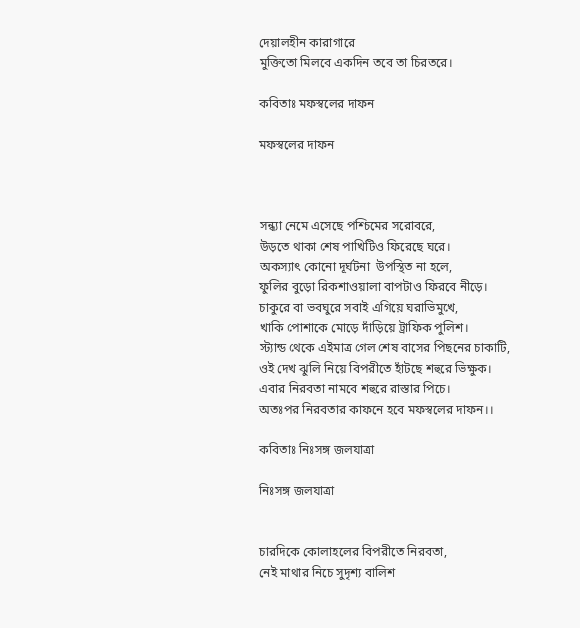দেয়ালহীন কারাগারে
মুক্তিতো মিলবে একদিন তবে তা চিরতরে।

কবিতাঃ মফস্বলের দাফন

মফস্বলের দাফন



সন্ধ্যা নেমে এসেছে পশ্চিমের সরোবরে,
উড়তে থাকা শেষ পাখিটিও ফিরেছে ঘরে।
অকস‍্যাৎ কোনো দূর্ঘটনা  উপস্থিত না হলে,
ফুলির বুড়ো রিকশাওয়ালা বাপটাও ফিরবে নীড়ে।
চাকুরে বা ভবঘুরে সবাই এগিয়ে ঘরাভিমুখে,
খাকি পোশাকে মোড়ে দাঁড়িয়ে ট্রাফিক পুলিশ।
স্ট্যান্ড থেকে এইমাত্র গেল শেষ বাসের পিছনের চাকাটি,
ওই দেখ ঝুলি নিয়ে বিপরীতে হাঁটছে শহুরে ভিক্ষুক।
এবার নিরবতা নামবে শহুরে রাস্তার পিচে।
অতঃপর নিরবতার কাফনে হবে মফস্বলের দাফন।।

কবিতাঃ নিঃসঙ্গ জলযাত্রা

নিঃসঙ্গ জলযাত্রা


চারদিকে কোলাহলের বিপরীতে নিরবতা,
নেই মাথার নিচে সুদৃশ্য বালিশ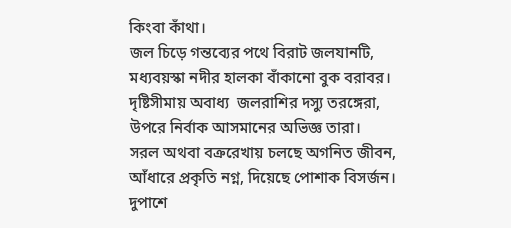কিংবা কাঁথা।
জল চিড়ে গন্তব্যের পথে বিরাট জলযানটি,
মধ‍্যবয়স্কা নদীর হালকা বাঁকানো বুক বরাবর।
দৃষ্টিসীমায় অবাধ্য  জলরাশির দস‍্যু তরঙ্গেরা,
উপরে নির্বাক আসমানের অভিজ্ঞ তারা।
সরল অথবা বক্ররেখায় চলছে অগনিত জীবন,  আঁধারে প্রকৃতি নগ্ন, দিয়েছে পোশাক বিসর্জন।
দুপাশে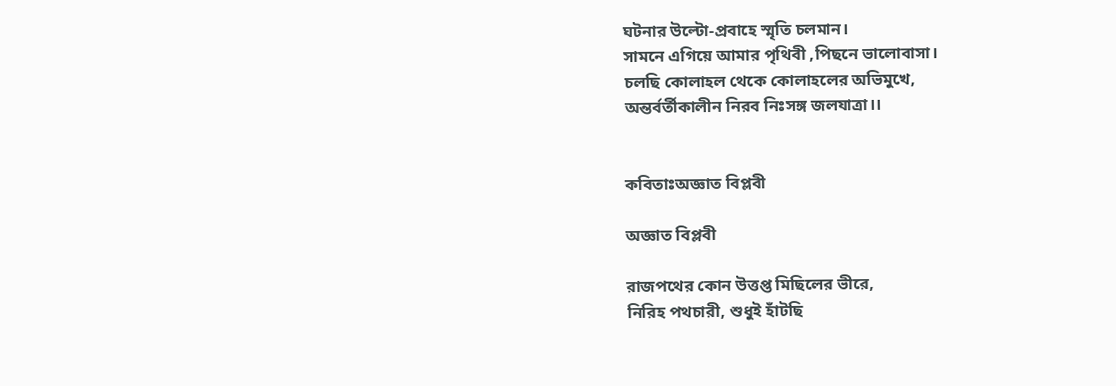ঘটনার উল্টো-প্রবাহে স্মৃতি চলমান।
সামনে এগিয়ে আমার পৃথিবী ,পিছনে ভালোবাসা।
চলছি কোলাহল থেকে কোলাহলের অভিমুখে,
অন্তর্বর্তীকালীন নিরব নিঃসঙ্গ জলযাত্রা।।


কবিতাঃঅজ্ঞাত বিপ্লবী

অজ্ঞাত বিপ্লবী

রাজপথের কোন উত্তপ্ত মিছিলের ভীরে,
নিরিহ পথচারী, শুধুই হাঁটছি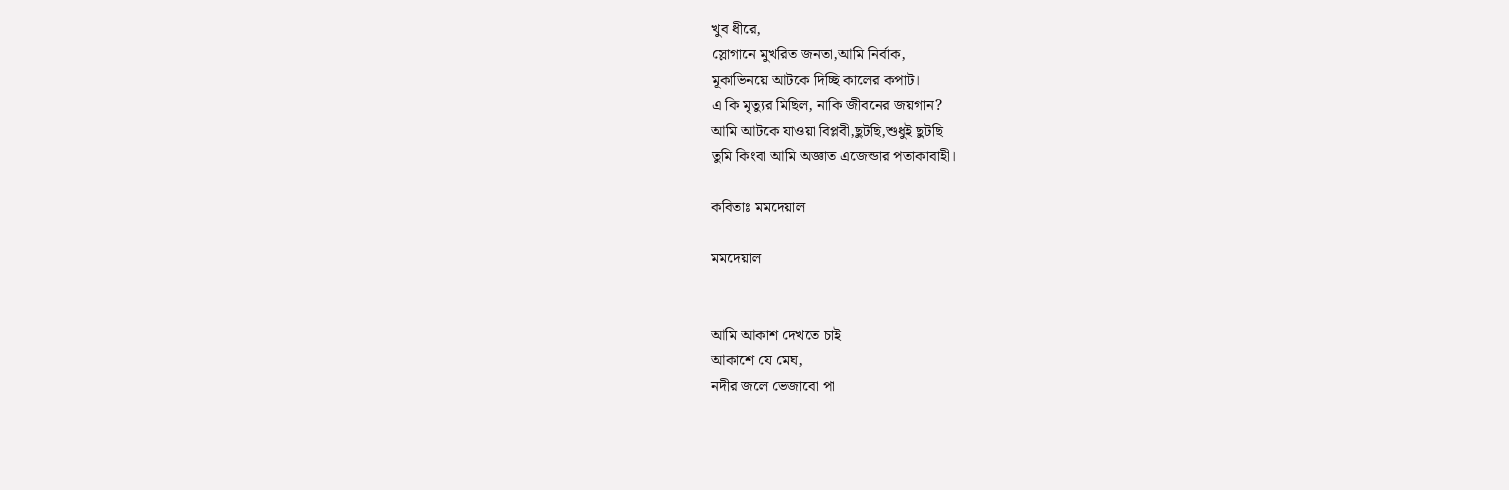খুব ধীরে,
স্লোগানে মুখরিত জনতা,আমি নির্বাক,
মূকাভিনয়ে আটকে দিচ্ছি কালের কপাট।
এ কি মৃত্যুর মিছিল, নাকি জীবনের জয়গান?
আমি আটকে যাওয়া বিপ্লবী,ছুটছি,শুধুই ছুটছি
তুমি কিংবা আমি অজ্ঞাত এজেন্ডার পতাকাবাহী।

কবিতাঃ মমদেয়াল

মমদেয়াল


আমি আকাশ দেখতে চাই
আকাশে যে মেঘ,
নদীর জলে ভেজাবো পা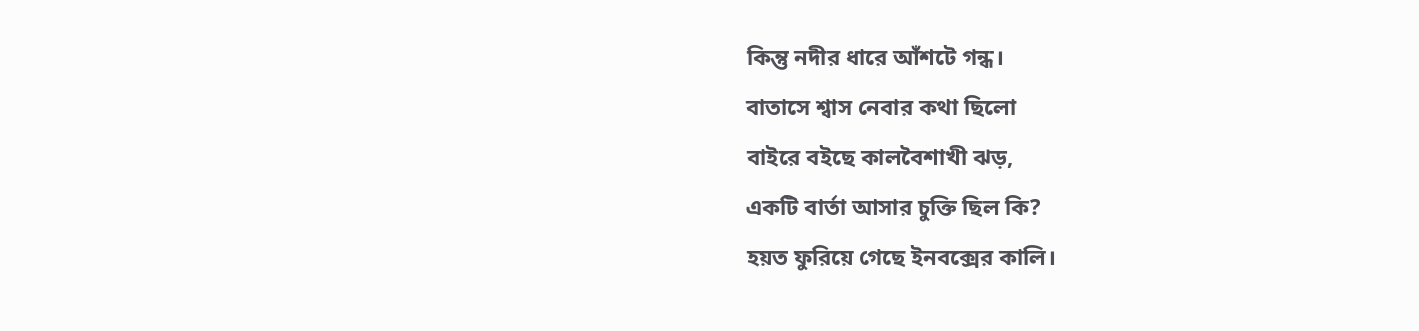কিন্তু নদীর ধারে আঁশটে গন্ধ।
বাতাসে শ্বাস নেবার কথা ছিলো
বাইরে বইছে কালবৈশাখী ঝড়,
একটি বার্তা আসার চুক্তি ছিল কি?
হয়ত ফুরিয়ে গেছে ইনবক্সের কালি।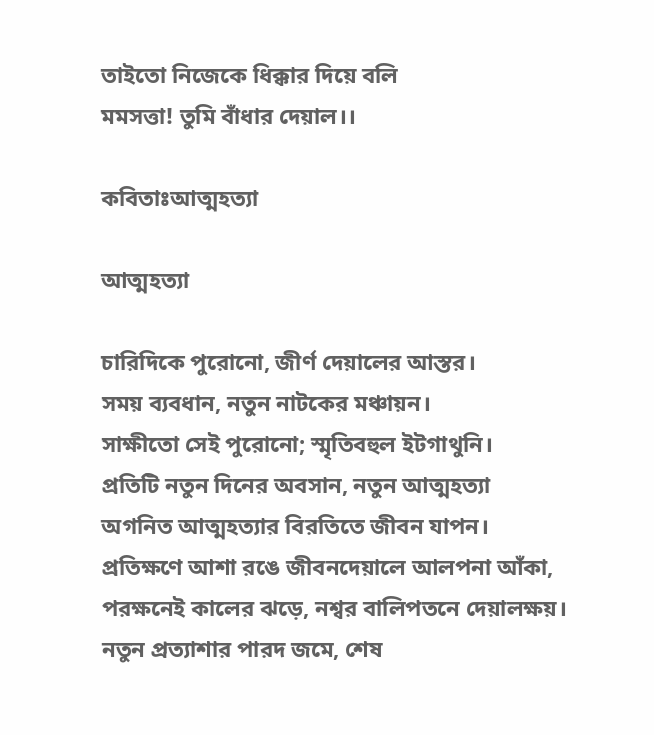তাইতো নিজেকে ধিক্কার দিয়ে বলি
মমসত্তা! তুমি বাঁধার দেয়াল।।

কবিতাঃআত্মহত্যা

আত্মহত্যা

চারিদিকে পুরোনো, জীর্ণ দেয়ালের আস্তর।
সময় ব‍্যবধান, নতুন নাটকের মঞ্চায়ন।
সাক্ষীতো সেই পুরোনো; স্মৃতিবহুল ইটগাথুনি।
প্রতিটি নতুন দিনের অবসান, নতুন আত্মহত্যা
অগনিত আত্মহত্যার বিরতিতে জীবন যাপন।
প্রতিক্ষণে আশা রঙে জীবনদেয়ালে আলপনা আঁকা,
পরক্ষনেই কালের ঝড়ে, নশ্বর বালিপতনে দেয়ালক্ষয়।
নতুন প্রত‍্যাশার পারদ জমে, শেষ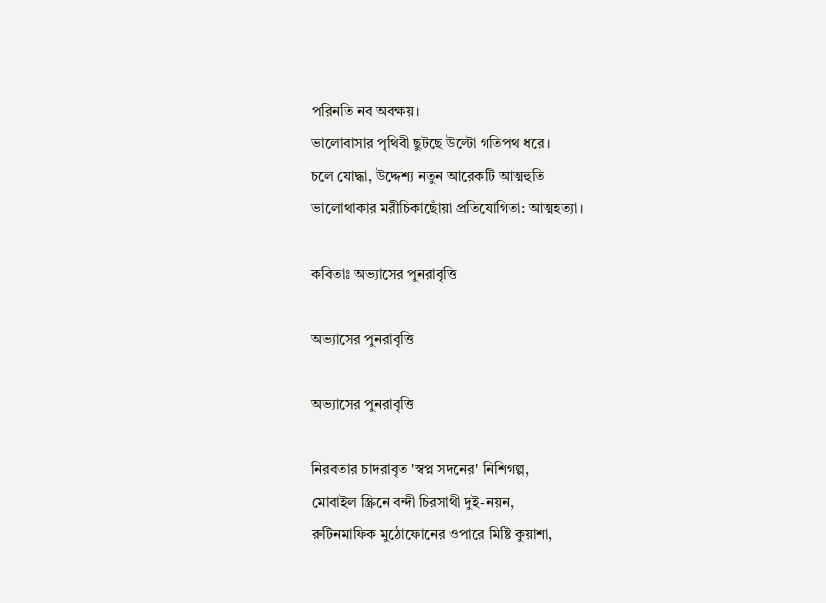পরিনতি নব অবক্ষয়।
ভালোবাসার পৃথিবী ছুটছে উল্টো গতিপথ ধরে।
চলে যোদ্ধা, উদ্দেশ্য নতুন আরেকটি আত্মহুতি
ভালোথাকার মরীচিকাছোঁয়া প্রতিযোগিতা: আত্মহত্যা।

কবিতাঃ অভ‍্যাসের পুনরাবৃত্তি

অভ‍্যাসের পুনরাবৃত্তি

অভ‍্যাসের পুনরাবৃত্তি

নিরবতার চাদরাবৃত 'স্বপ্ন সদনের' নিশিগল্প,
মোবাইল স্ক্রিনে বন্দী চিরসাথী দুই-নয়ন,
রুটিনমাফিক মুঠোফোনের ওপারে মিষ্টি কুয়াশা,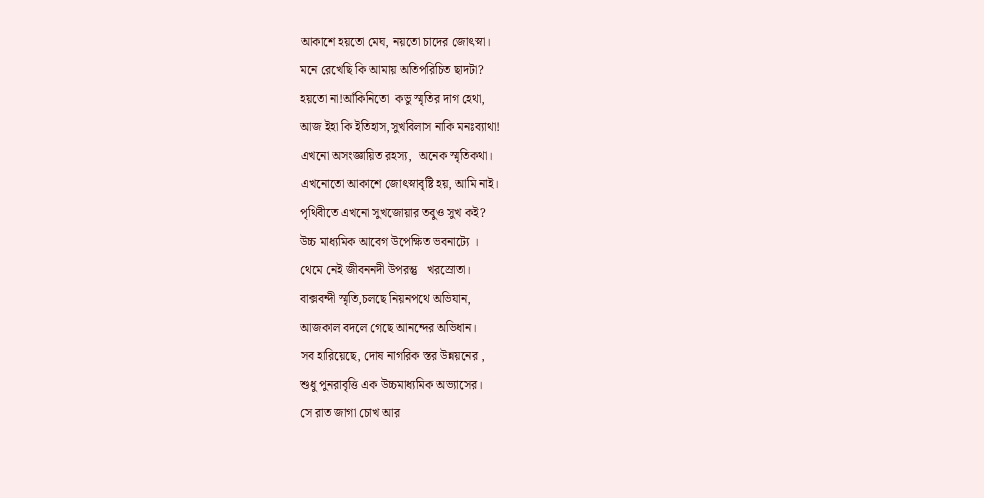আকাশে হয়তো মেঘ, নয়তো চাদের জোৎস্না।
মনে রেখেছি কি আমায় অতিপরিচিত ছাদটা?
হয়তো না!আঁকিনিতো  কভু স্মৃতির দাগ হেথা,
আজ ইহা কি ইতিহাস,সুখবিলাস নাকি মনঃব‍্যাথা!
এখনো অসংজ্ঞায়িত রহস্য,  অনেক স্মৃতিকথা।
এখনোতো আকাশে জোৎস্নাবৃষ্টি হয়, আমি নাই।
পৃথিবীতে এখনো সুখজোয়ার তবুও সুখ কই?
উচ্চ মাধ্যমিক আবেগ উপেক্ষিত ভবনাট‍্যে ।
থেমে নেই জীবননদী উপরন্তু   খরস্রোতা।
বাক্সবন্দী স্মৃতি,চলছে নিয়নপথে অভিযান,
আজকাল বদলে গেছে আনন্দের অভিধান।
সব হারিয়েছে, দোষ নাগরিক স্তর উন্নয়নের ,
শুধু পুনরাবৃত্তি এক উচ্চমাধ‍্যমিক অভ‍্যাসের।
সে রাত জাগা চোখ আর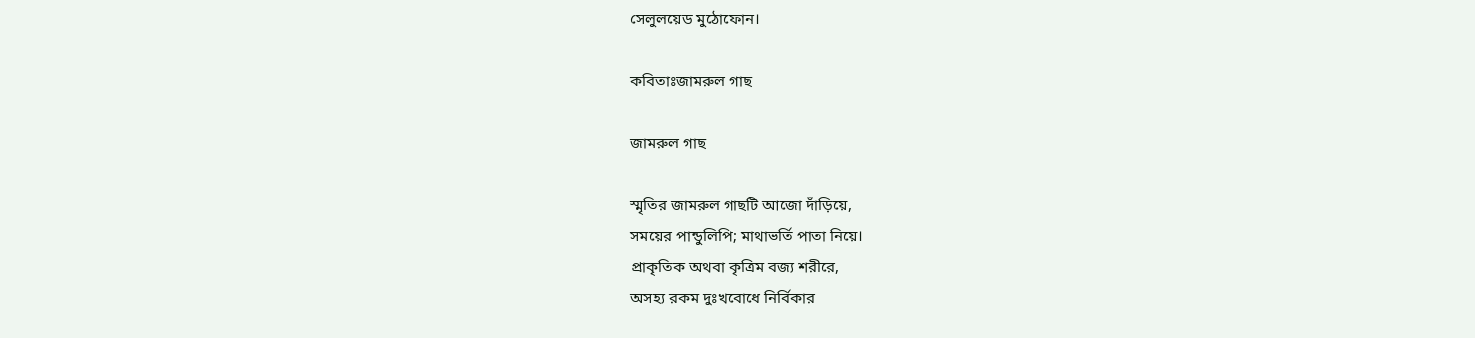সেলুলয়েড মুঠোফোন।

কবিতাঃজামরুল গাছ

জামরুল গাছ

স্মৃতির জামরুল গাছটি আজো দাঁড়িয়ে,
সময়ের পান্ডুলিপি; মাথাভর্তি পাতা নিয়ে।
প্রাকৃতিক অথবা কৃত্রিম বজ‍্য শরীরে,
অসহ্য রকম দুঃখবোধে নির্বিকার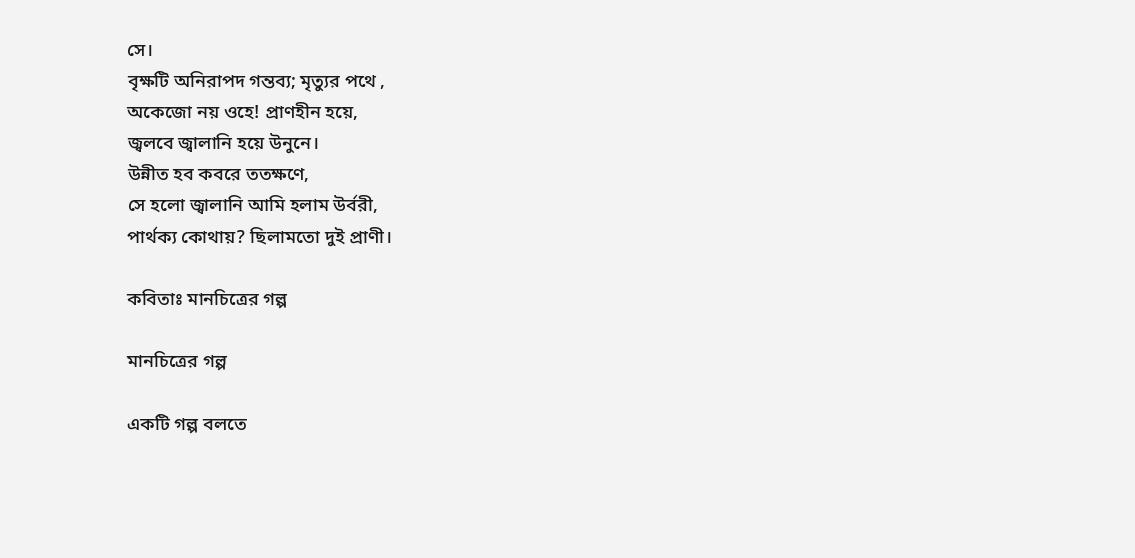সে।
বৃক্ষটি অনিরাপদ গন্তব্য; মৃত্যুর পথে ,
অকেজো নয় ওহে! প্রাণহীন হয়ে,
জ্বলবে জ্বালানি হয়ে উনুনে।
উন্নীত হব কবরে ততক্ষণে,
সে হলো জ্বালানি আমি হলাম উর্বরী,
পার্থক্য কোথায়? ছিলামতো দুই প্রাণী।

কবিতাঃ মানচিত্রের গল্প

মানচিত্রের গল্প

একটি গল্প বলতে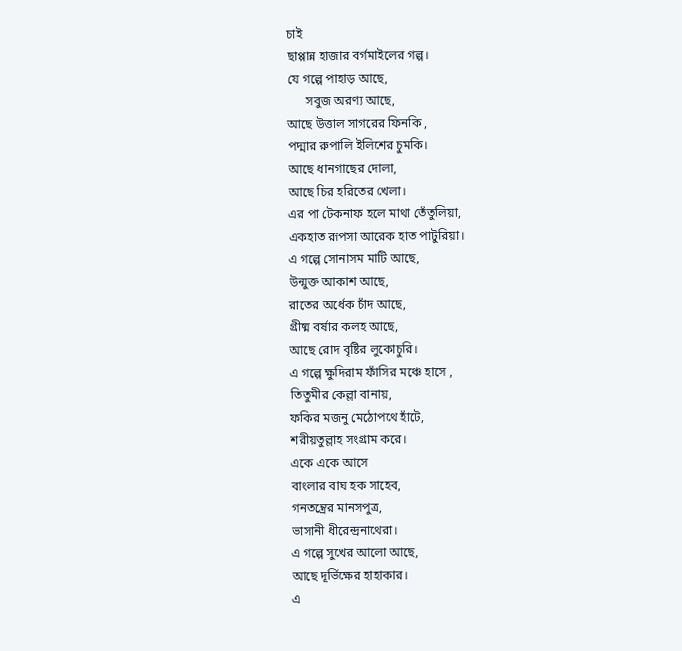চাই
ছাপ্পান্ন হাজার বর্গমাইলের গল্প।
যে গল্পে পাহাড় আছে,
      সবুজ অরণ্য আছে,
আছে উত্তাল সাগরের ফিনকি ,
পদ্মার রুপালি ইলিশের চুমকি।
আছে ধানগাছের দোলা,
আছে চির হরিতের খেলা।
এর পা টেকনাফ হলে মাথা তেঁতুলিয়া,
একহাত রূপসা আরেক হাত পাটুরিয়া।
এ গল্পে সোনাসম মাটি আছে,
উন্মুক্ত আকাশ আছে,
রাতের অর্ধেক চাঁদ আছে,
গ্রীষ্ম বর্ষার কলহ আছে,
আছে রোদ বৃষ্টির লুকোচুরি।
এ গল্পে ক্ষুদিরাম ফাঁসির মঞ্চে হাসে ,
তিতুমীর কেল্লা বানায়,
ফকির মজনু মেঠোপথে হাঁটে,
শরীয়তুল্লাহ সংগ্রাম করে।
একে একে আসে
বাংলার বাঘ হক সাহেব,
গনতন্ত্রের মানসপুত্র,
ভাসানী ধীরেন্দ্রনাথেরা।
এ গল্পে সুখের আলো আছে,
আছে দূর্ভিক্ষের হাহাকার।
এ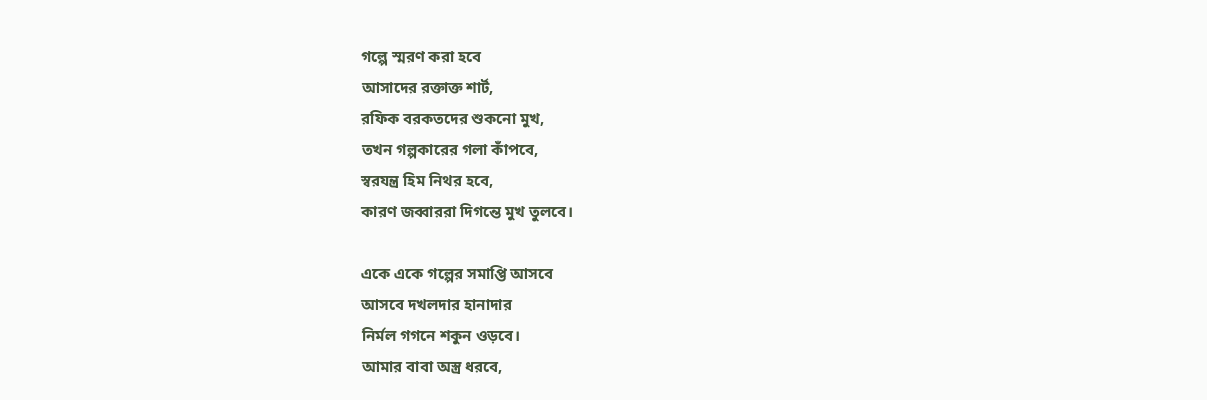গল্পে স্মরণ করা হবে
আসাদের রক্তাক্ত শার্ট,
রফিক বরকতদের শুকনো মুখ,
তখন গল্পকারের গলা কাঁপবে,
স্বরযন্ত্র হিম নিথর হবে,
কারণ জব্বাররা দিগন্তে মুখ তুলবে।

একে একে গল্পের সমাপ্তি আসবে
আসবে দখলদার হানাদার
নির্মল গগনে শকুন ওড়বে।
আমার বাবা অস্ত্র ধরবে,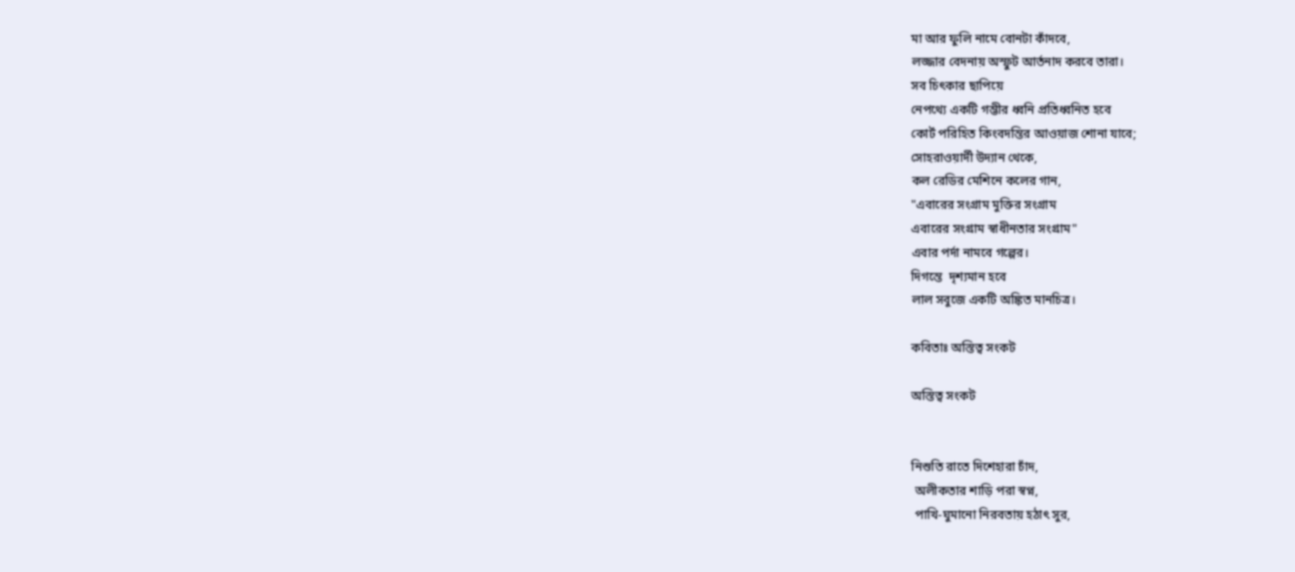মা আর ফুলি নামে বোনটা কাঁদবে,
লজ্জার বেদনায় অস্ফুট আর্তনাদ করবে তারা।
সব চিৎকার ছাপিয়ে
নেপথ‍্যে একটি গম্ভীর ধ্বনি প্রতিধ্বনিত হবে
কোর্ট পরিহিত কিংবদন্তির আওয়াজ শোনা যাবে;
সোহরাওয়ার্দী উদ্যান থেকে,
কল রেডির মেশিনে কলের গান,
"এবারের সংগ্রাম মুক্তির সংগ্রাম
এবারের সংগ্রাম স্বাধীনতার সংগ্রাম"
এবার পর্দা নামবে গল্পের।
দিগন্তে  দৃশ‍্যমান হবে
লাল সবুজে একটি অঙ্কিত মানচিত্র।

কবিতাঃ অস্তিত্ব সংকট

অস্তিত্ব সংকট


নিশুতি রাতে দিশেহারা চাঁদ,
 অলীকতার শাড়ি পরা স্বপ্ন,
 পাখি-ঘুমানো নিরবতায় হঠাৎ সুর,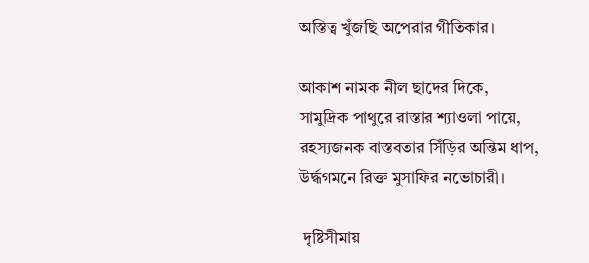অস্তিত্ব খুঁজছি অপেরার গীতিকার।

আকাশ নামক নীল ছাদের দিকে,
সামুদ্রিক পাথুরে রাস্তার শ‍্যাওলা পায়ে,
রহস্যজনক বাস্তবতার সিঁড়ির অন্তিম ধাপ,
উর্দ্ধগমনে রিক্ত মুসাফির নভোচারী।

 দৃষ্টিসীমায়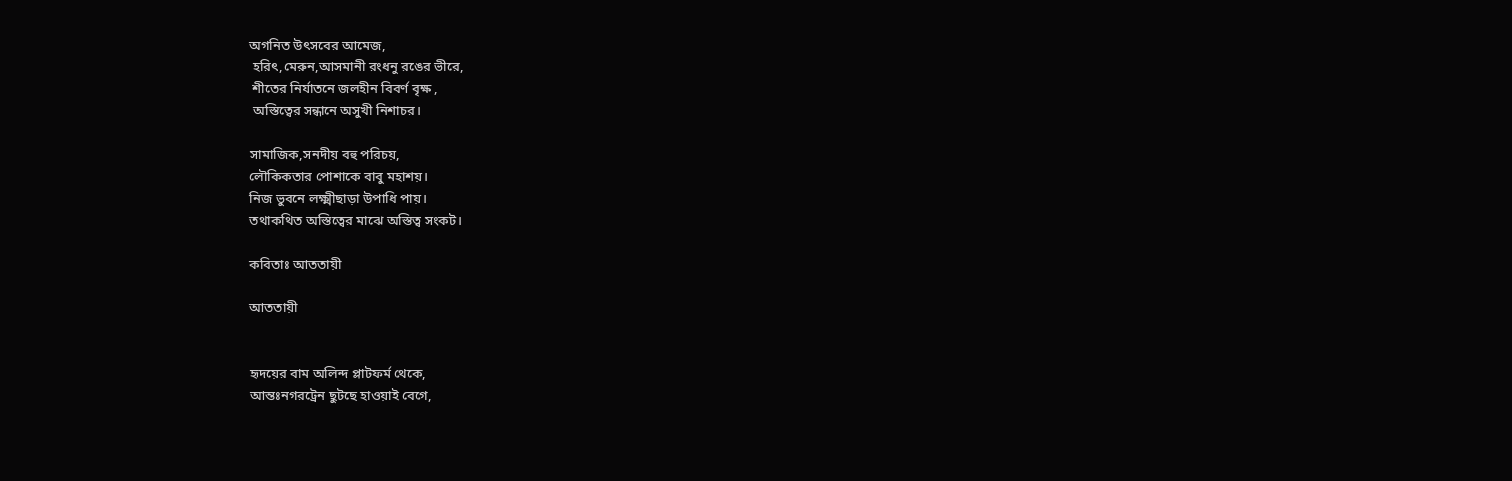অগনিত উৎসবের আমেজ,
 হরিৎ,মেরুন,আসমানী রংধনু রঙের ভীরে,
 শীতের নির্যাতনে জলহীন বিবর্ণ বৃক্ষ ,
 অস্তিত্বের সন্ধানে অসুখী নিশাচর।

সামাজিক,সনদীয় বহু পরিচয়,
লৌকিকতার পোশাকে বাবু মহাশয়।
নিজ ভুবনে লক্ষ্মীছাড়া উপাধি পায়।
তথাকথিত অস্তিত্বের মাঝে অস্তিত্ব সংকট।

কবিতাঃ আততায়ী

আততায়ী


হৃদয়ের বাম অলিন্দ প্লাটফর্ম থেকে,
আন্তঃনগরট্রেন ছুটছে হাওয়াই বেগে,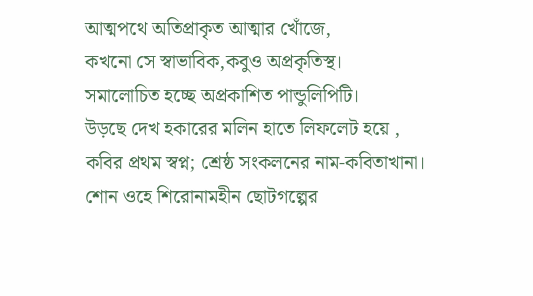আত্মপথে অতিপ্রাকৃত আত্মার খোঁজে,
কখনো‌ সে স্বাভাবিক,কবুও অপ্রকৃতিস্থ।
সমালোচিত হচ্ছে অপ্রকাশিত পান্ডুলিপিটি।
উড়ছে দেখ হকারের মলিন হাতে লিফলেট হয়ে ,
কবির প্রথম স্বপ্ন; শ্রেষ্ঠ সংকলনের নাম-কবিতাখানা।
শোন ওহে শিরোনামহীন ছোটগল্পের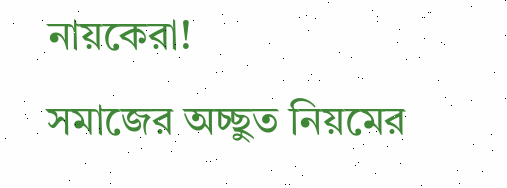নায়কেরা!
সমাজের অচ্ছুত নিয়মের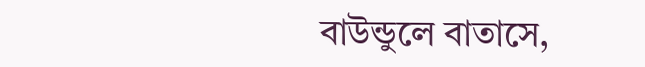বাউন্ডুলে বাতাসে,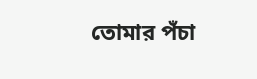তোমার পঁচা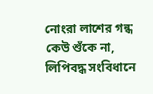নোংরা লাশের গন্ধ কেউ শুঁকে না,
লিপিবদ্ধ সংবিধানে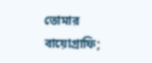তোমার বায়োগ্রাফি;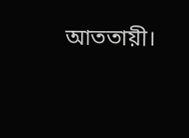আততায়ী।